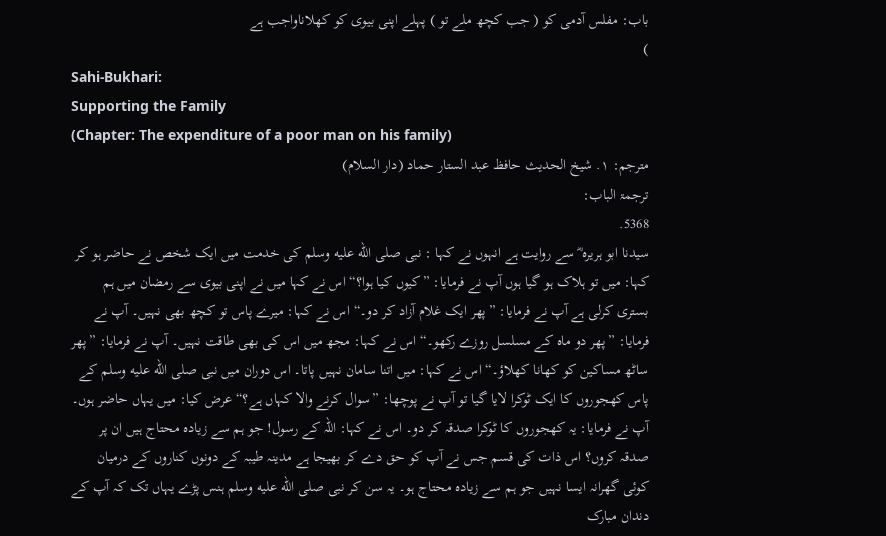باب: مفلس آدمی کو ( جب کچھ ملے تو ) پہلے اپنی بیوی کو کھلاناواجب ہے
)
Sahi-Bukhari:
Supporting the Family
(Chapter: The expenditure of a poor man on his family)
مترجم: ١. شیخ الحدیث حافظ عبد الستار حماد (دار السلام)
ترجمۃ الباب:
5368.
سیدنا ابو ہریرہ ؓ سے روایت ہے انہوں نے کہا : نبی صلى الله عليه وسلم کی خدمت میں ایک شخص نے حاضر ہو کر کہا: میں تو ہلاک ہو گیا ہوں آپ نے فرمایا: ”کیوں کیا ہوا؟“ اس نے کہا میں نے اپنی بیوی سے رمضان میں ہم بستری کرلی ہے آپ نے فرمایا: ”پھر ایک غلام آزاد کر دو۔“ اس نے کہا: میرے پاس تو کچھ بھی نہیں۔ آپ نے فرمایا: ”پھر دو ماہ کے مسلسل روزے رکھو۔“ اس نے کہا: مجھ میں اس کی بھی طاقت نہیں۔ آپ نے فرمایا: ”پھر ساٹھ مساکین کو کھانا کھلاؤ۔“ اس نے کہا: میں اتنا سامان نہیں پاتا۔ اس دوران میں نبی صلى الله عليه وسلم کے پاس کھجوروں کا ایک ٹوکرا لایا گیا تو آپ نے پوچھا: ”سوال کرنے والا کہاں ہے؟“ عرض کیا: میں یہاں حاضر ہوں۔ آپ نے فرمایا: یہ کھجوروں کا ٹوکرا صدقہ کر دو۔ اس نے کہا: اللہ کے رسول! جو ہم سے زیادہ محتاج ہیں ان پر صدقہ کروں؟ اس ذات کی قسم جس نے آپ کو حق دے کر بھیجا ہے مدینہ طیبہ کے دونوں کناروں کے درمیان کوئی گھرانہ ایسا نہیں جو ہم سے زیادہ محتاج ہو۔ یہ سن کر نبی صلى الله عليه وسلم ہنس پڑے یہاں تک کہ آپ کے دندان مبارک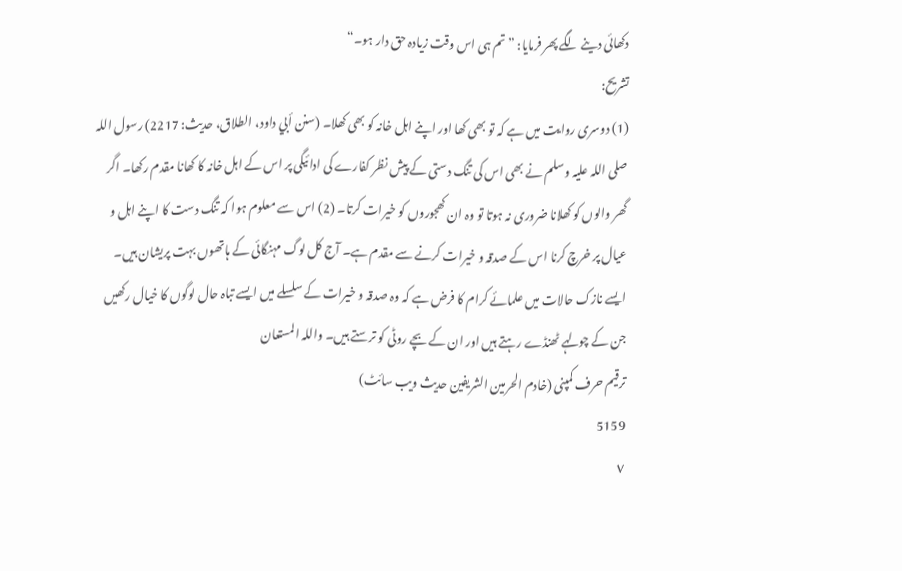دکھائی دینے لگے پھر فرمایا: ”تم ہی اس وقت زیادہ حق دار ہو۔“
تشریح:
(1) دوسری روایت میں ہے کہ تو بھی کھا اور اپنے اہل خانہ کو بھی کھلا۔ (سنن أبي داود، الطلاق، حدیث: 2217) رسول اللہ صلی اللہ علیہ وسلم نے بھی اس کی تنگ دستی کے پیش نظر کفارے کی ادائیگی پر اس کے اہل خانہ کا کھانا مقدم رکھا۔ اگر گھر والوں کو کھلانا ضروری نہ ہوتا تو وہ ان کھجوروں کو خیرات کرتا۔ (2) اس سے معلوم ہوا کہ تنگ دست کا اپنے اہل و عیال پر خرچ کرنا اس کے صدقہ و خیرات کرنے سے مقدم ہے۔ آج کل لوگ مہنگائی کے ہاتھوں بہت پریشان ہیں۔ ایسے نازک حالات میں علمائے کرام کا فرض ہے کہ وہ صدقہ و خیرات کے سلسلے میں ایسے تباہ حال لوگوں کا خیال رکھیں جن کے چولہے ٹھنڈے رہتے ہیں اور ان کے بچے روٹی کو ترستے ہیں۔ واللہ المستعان
ترقیم حرف کمپنی (خادم الحرمین الشریفین حدیث ویب سائٹ)
5159
٧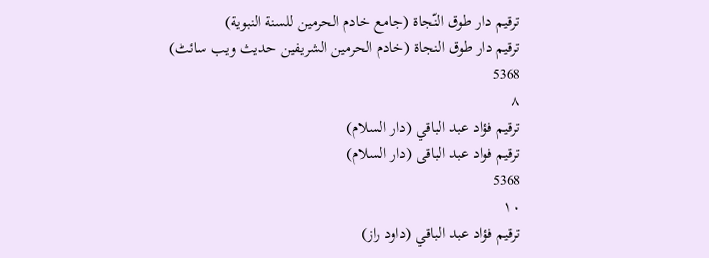ترقيم دار طوق النّجاة (جامع خادم الحرمين للسنة النبوية)
ترقیم دار طوق النجاۃ (خادم الحرمین الشریفین حدیث ویب سائٹ)
5368
٨
ترقيم فؤاد عبد الباقي (دار السلام)
ترقیم فواد عبد الباقی (دار السلام)
5368
١٠
ترقيم فؤاد عبد الباقي (داود راز)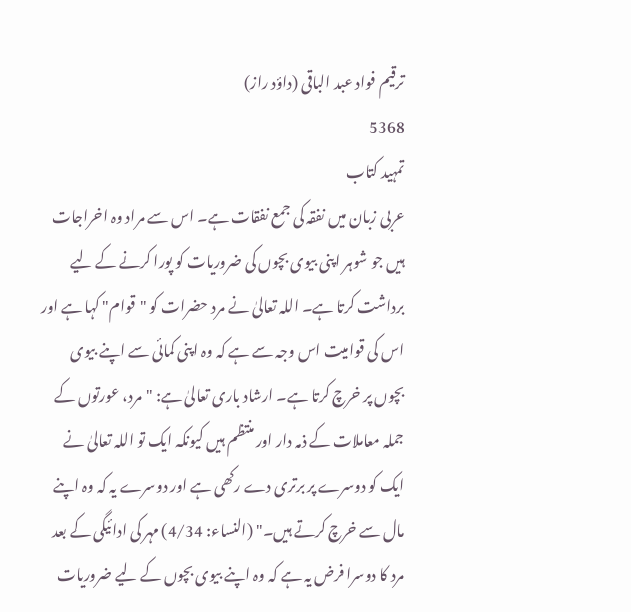ترقیم فواد عبد الباقی (داؤد راز)
5368
تمہید کتاب
عربی زبان میں نفقہ کی جمع نفقات ہے۔ اس سے مراد وہ اخراجات ہیں جو شوہر اپنی بیوی بچوں کی ضروریات کو پورا کرنے کے لیے برداشت کرتا ہے۔ اللہ تعالیٰ نے مرد حضرات کو "قوام" کہا ہے اور اس کی قوامیت اس وجہ سے ہے کہ وہ اپنی کمائی سے اپنے بیوی بچوں پر خرچ کرتا ہے۔ ارشاد باری تعالیٰ ہے: "مرد، عورتوں کے جملہ معاملات کے ذمہ دار اور منتظم ہیں کیونکہ ایک تو اللہ تعالیٰ نے ایک کو دوسرے پر برتری دے رکھی ہے اور دوسرے یہ کہ وہ اپنے مال سے خرچ کرتے ہیں۔" (النساء: 4/34) مہر کی ادائیگی کے بعد مرد کا دوسرا فرض یہ ہے کہ وہ اپنے بیوی بچوں کے لیے ضروریات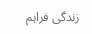زندگی فراہم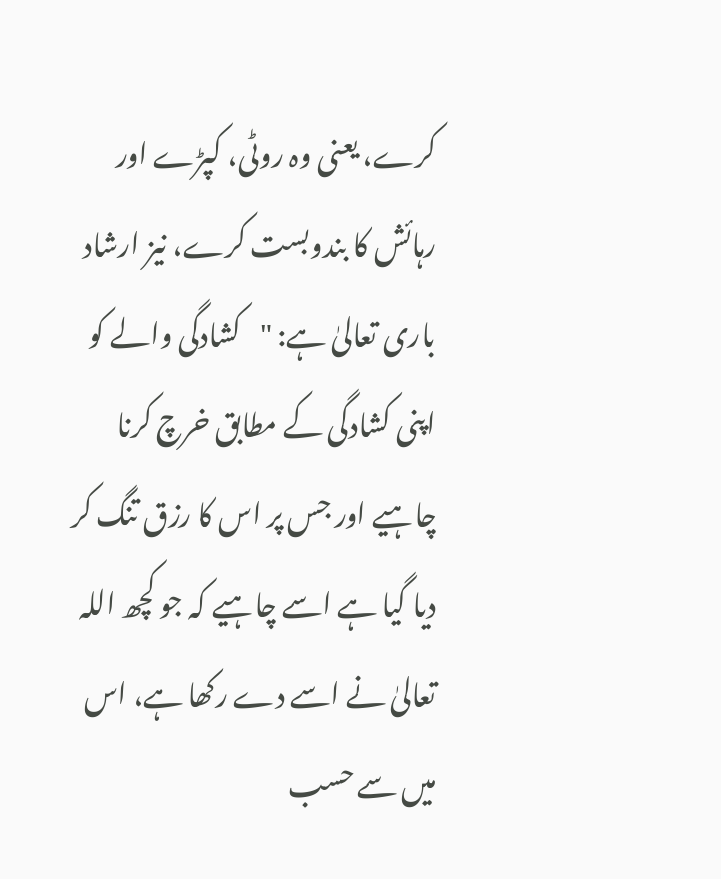کرے، یعنی وہ روٹی، کپڑے اور رہائش کا بندوبست کرے، نیز ارشاد باری تعالیٰ ہے: "کشادگی والے کو اپنی کشادگی کے مطابق خرچ کرنا چاہیے اور جس پر اس کا رزق تنگ کر دیا گیا ہے اسے چاہیے کہ جو کچھ اللہ تعالیٰ نے اسے دے رکھا ہے، اس میں سے حسب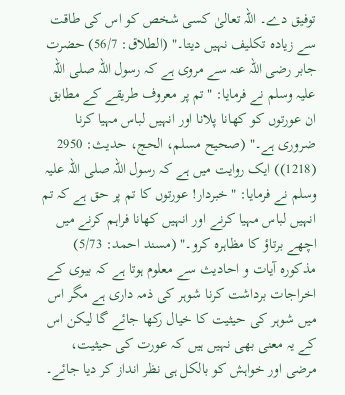توفیق دے۔ اللہ تعالیٰ کسی شخص کو اس کی طاقت سے زیادہ تکلیف نہیں دیتا۔" (الطلاق: 56/7) حضرت جابر رضی اللہ عنہ سے مروی ہے کہ رسول اللہ صلی اللہ علیہ وسلم نے فرمایا: "تم پر معروف طریقے کے مطابق ان عورتوں کو کھانا پلانا اور انہیں لباس مہیا کرنا ضروری ہے۔" (صحیح مسلم، الحج، حدیث: 2950 (1218)) ایک روایت میں ہے کہ رسول اللہ صلی اللہ علیہ وسلم نے فرمایا: "خبردار! عورتوں کا تم پر حق ہے کہ تم انہیں لباس مہیا کرنے اور انہیں کھانا فراہم کرنے میں اچھے برتاؤ کا مظاہرہ کرو۔" (مسند احمد: 5/73) مذکورہ آیات و احادیث سے معلوم ہوتا ہے کہ بیوی کے اخراجات برداشت کرنا شوہر کی ذمہ داری ہے مگر اس میں شوہر کی حیثیت کا خیال رکھا جائے گا لیکن اس کے یہ معنی بھی نہیں ہیں کہ عورت کی حیثیت، مرضی اور خواہش کو بالکل ہی نظر انداز کر دیا جائے۔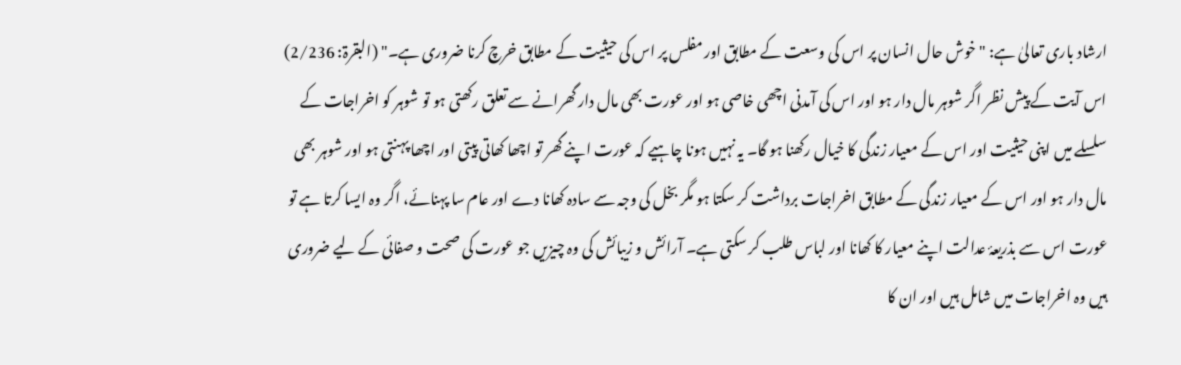ارشاد باری تعالیٰ ہے: "خوش حال انسان پر اس کی وسعت کے مطابق اور مفلس پر اس کی حیثیت کے مطابق خرچ کرنا ضروری ہے۔" (البقرۃ: 2/236) اس آیت کے پیش نظر اگر شوہر مال دار ہو اور اس کی آمدنی اچھی خاصی ہو اور عورت بھی مال دار گھرانے سے تعلق رکھتی ہو تو شوہر کو اخراجات کے سلسلے میں اپنی حیثیت اور اس کے معیار زندگی کا خیال رکھنا ہو گا۔ یہ نہیں ہونا چاہیے کہ عورت اپنے گھر تو اچھا کھاتی پیتی اور اچھا پہنتی ہو اور شوہر بھی مال دار ہو اور اس کے معیار زندگی کے مطابق اخراجات برداشت کر سکتا ہو مگر بخل کی وجہ سے سادہ کھانا دے اور عام سا پہنائے، اگر وہ ایسا کرتا ہے تو عورت اس سے بذریعۂ عدالت اپنے معیار کا کھانا اور لباس طلب کر سکتی ہے۔ آرائش و زیبائش کی وہ چیزیں جو عورت کی صحت و صفائی کے لیے ضروری ہیں وہ اخراجات میں شامل ہیں اور ان کا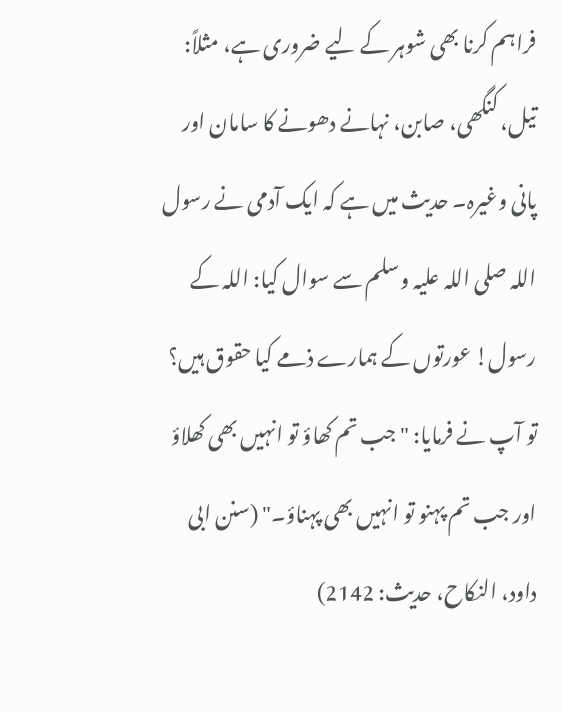فراہم کرنا بھی شوہر کے لیے ضروری ہے، مثلاً: تیل، کنگھی، صابن، نہانے دھونے کا سامان اور پانی وغیرہ۔ حدیث میں ہے کہ ایک آدمی نے رسول اللہ صلی اللہ علیہ وسلم سے سوال کیا: اللہ کے رسول! عورتوں کے ہمارے ذمے کیا حقوق ہیں؟ تو آپ نے فرمایا: "جب تم کھاؤ تو انہیں بھی کھلاؤ اور جب تم پہنو تو انہیں بھی پہناؤ۔" (سنن ابی داود، النکاح، حدیث: 2142)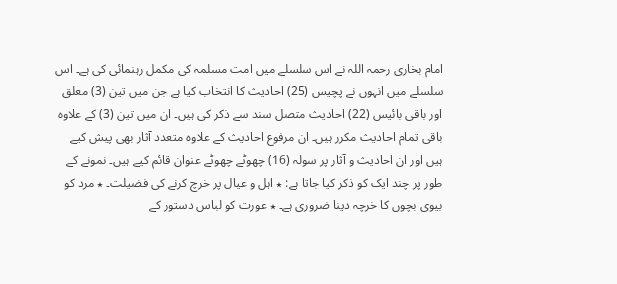امام بخاری رحمہ اللہ نے اس سلسلے میں امت مسلمہ کی مکمل رہنمائی کی ہے۔ اس سلسلے میں انہوں نے پچیس (25) احادیث کا انتخاب کیا ہے جن میں تین (3) معلق اور باقی بائیس (22) احادیث متصل سند سے ذکر کی ہیں۔ ان میں تین (3) کے علاوہ باقی تمام احادیث مکرر ہیں۔ ان مرفوع احادیث کے علاوہ متعدد آثار بھی پیش کیے ہیں اور ان احادیث و آثار پر سولہ (16) چھوٹے چھوٹے عنوان قائم کیے ہیں۔ نمونے کے طور پر چند ایک کو ذکر کیا جاتا ہے: ٭ اہل و عیال پر خرچ کرنے کی فضیلت۔ ٭ مرد کو بیوی بچوں کا خرچہ دینا ضروری ہے۔ ٭ عورت کو لباس دستور کے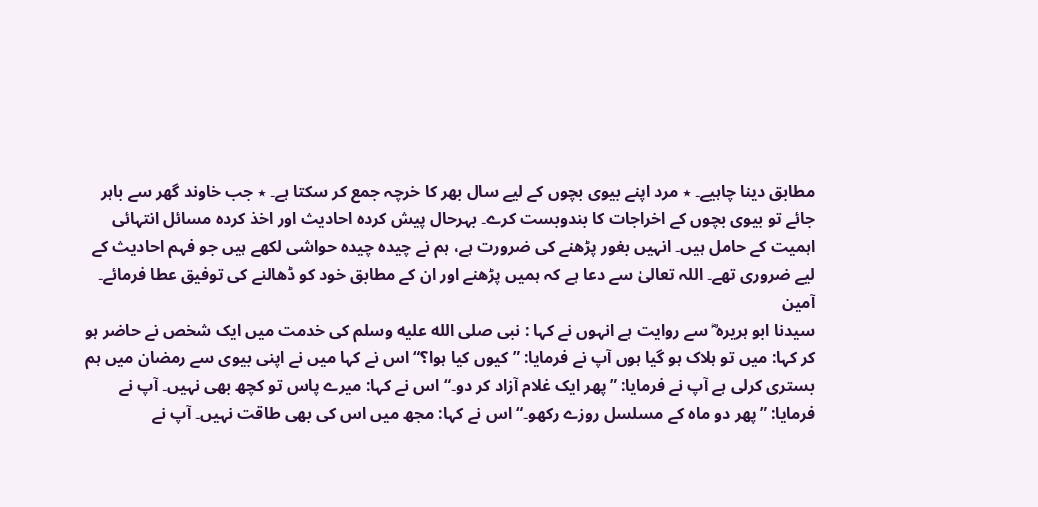مطابق دینا چاہیے۔ ٭ مرد اپنے بیوی بچوں کے لیے سال بھر کا خرچہ جمع کر سکتا ہے۔ ٭ جب خاوند گھر سے باہر جائے تو بیوی بچوں کے اخراجات کا بندوبست کرے۔ بہرحال پیش کردہ احادیث اور اخذ کردہ مسائل انتہائی اہمیت کے حامل ہیں۔ انہیں بغور پڑھنے کی ضرورت ہے، ہم نے چیدہ چیدہ حواشی لکھے ہیں جو فہم احادیث کے لیے ضروری تھے۔ اللہ تعالیٰ سے دعا ہے کہ ہمیں پڑھنے اور ان کے مطابق خود کو ڈھالنے کی توفیق عطا فرمائے۔ آمین
سیدنا ابو ہریرہ ؓ سے روایت ہے انہوں نے کہا : نبی صلى الله عليه وسلم کی خدمت میں ایک شخص نے حاضر ہو کر کہا: میں تو ہلاک ہو گیا ہوں آپ نے فرمایا: ”کیوں کیا ہوا؟“ اس نے کہا میں نے اپنی بیوی سے رمضان میں ہم بستری کرلی ہے آپ نے فرمایا: ”پھر ایک غلام آزاد کر دو۔“ اس نے کہا: میرے پاس تو کچھ بھی نہیں۔ آپ نے فرمایا: ”پھر دو ماہ کے مسلسل روزے رکھو۔“ اس نے کہا: مجھ میں اس کی بھی طاقت نہیں۔ آپ نے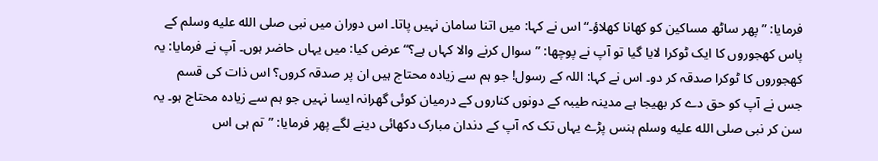فرمایا: ”پھر ساٹھ مساکین کو کھانا کھلاؤ۔“ اس نے کہا: میں اتنا سامان نہیں پاتا۔ اس دوران میں نبی صلى الله عليه وسلم کے پاس کھجوروں کا ایک ٹوکرا لایا گیا تو آپ نے پوچھا: ”سوال کرنے والا کہاں ہے؟“ عرض کیا: میں یہاں حاضر ہوں۔ آپ نے فرمایا: یہ کھجوروں کا ٹوکرا صدقہ کر دو۔ اس نے کہا: اللہ کے رسول! جو ہم سے زیادہ محتاج ہیں ان پر صدقہ کروں؟ اس ذات کی قسم جس نے آپ کو حق دے کر بھیجا ہے مدینہ طیبہ کے دونوں کناروں کے درمیان کوئی گھرانہ ایسا نہیں جو ہم سے زیادہ محتاج ہو۔ یہ سن کر نبی صلى الله عليه وسلم ہنس پڑے یہاں تک کہ آپ کے دندان مبارک دکھائی دینے لگے پھر فرمایا: ”تم ہی اس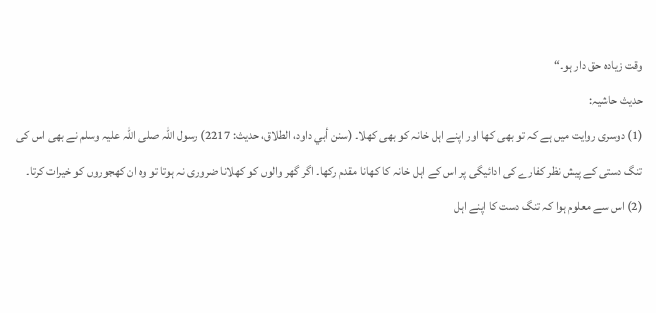وقت زیادہ حق دار ہو۔“
حدیث حاشیہ:
(1) دوسری روایت میں ہے کہ تو بھی کھا اور اپنے اہل خانہ کو بھی کھلا۔ (سنن أبي داود، الطلاق، حدیث: 2217) رسول اللہ صلی اللہ علیہ وسلم نے بھی اس کی تنگ دستی کے پیش نظر کفارے کی ادائیگی پر اس کے اہل خانہ کا کھانا مقدم رکھا۔ اگر گھر والوں کو کھلانا ضروری نہ ہوتا تو وہ ان کھجوروں کو خیرات کرتا۔ (2) اس سے معلوم ہوا کہ تنگ دست کا اپنے اہل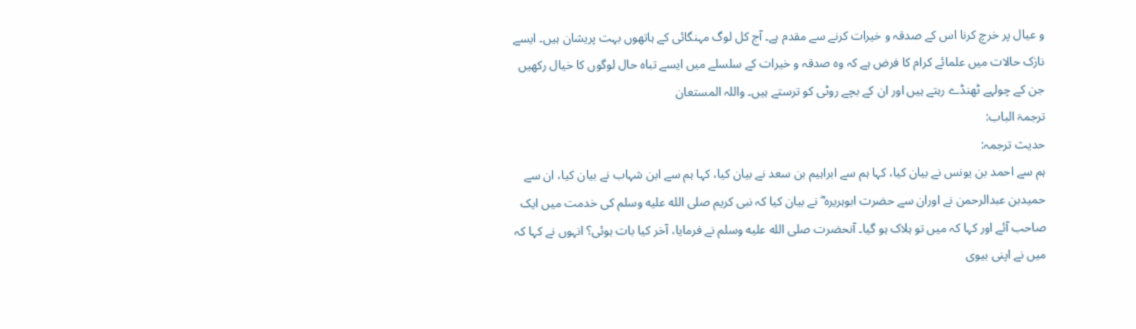و عیال پر خرچ کرنا اس کے صدقہ و خیرات کرنے سے مقدم ہے۔ آج کل لوگ مہنگائی کے ہاتھوں بہت پریشان ہیں۔ ایسے نازک حالات میں علمائے کرام کا فرض ہے کہ وہ صدقہ و خیرات کے سلسلے میں ایسے تباہ حال لوگوں کا خیال رکھیں جن کے چولہے ٹھنڈے رہتے ہیں اور ان کے بچے روٹی کو ترستے ہیں۔ واللہ المستعان
ترجمۃ الباب:
حدیث ترجمہ:
ہم سے احمد بن یونس نے بیان کیا، کہا ہم سے ابراہیم بن سعد نے بیان کیا، کہا ہم سے ابن شہاب نے بیان کیا، ان سے حمیدبن عبدالرحمن نے اوران سے حضرت ابوہریرہ ؓ نے بیان کیا کہ نبی کریم صلى الله عليه وسلم کی خدمت میں ایک صاحب آئے اور کہا کہ میں تو ہلاک ہو گیا۔ آنحضرت صلى الله عليه وسلم نے فرمایا، آخر کیا بات ہوئی؟ انہوں نے کہا کہ میں نے اپنی بیوی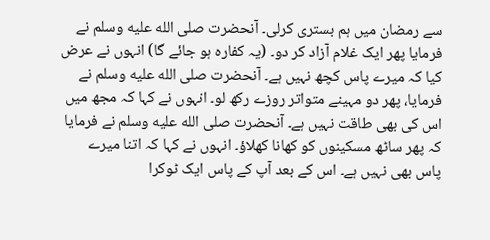سے رمضان میں ہم بستری کرلی۔ آنحضرت صلى الله عليه وسلم نے فرمایا پھر ایک غلام آزاد کر دو۔ (یہ کفارہ ہو جائے گا) انہوں نے عرض کیا کہ میرے پاس کچھ نہیں ہے۔ آنحضرت صلى الله عليه وسلم نے فرمایا، پھر دو مہینے متواتر روزے رکھ لو۔ انہوں نے کہا کہ مجھ میں اس کی بھی طاقت نہیں ہے۔ آنحضرت صلى الله عليه وسلم نے فرمایا کہ پھر ساٹھ مسکینوں کو کھانا کھلاؤ۔ انہوں نے کہا کہ اتنا میرے پاس بھی نہیں ہے۔ اس کے بعد آپ کے پاس ایک ٹوکرا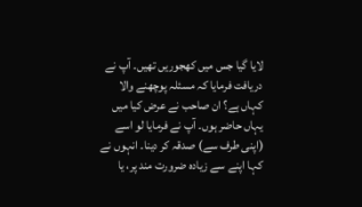لایا گیا جس میں کھجوریں تھیں۔ آپ نے دریافت فرمایا کہ مسئلہ پوچھنے والا کہاں ہے؟ ان صاحب نے عرض کیا میں یہاں حاضر ہوں۔ آپ نے فرمایا لو اسے (اپنی طرف سے) صدقہ کر دینا۔ انہوں نے کہا اپنے سے زیادہ ضرورت مند پر، یا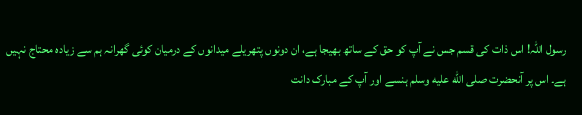رسول اللہ! اس ذات کی قسم جس نے آپ کو حق کے ساتھ بھیجا ہے، ان دونوں پتھریلے میدانوں کے درمیان کوئی گھرانہ ہم سے زیادہ محتاج نہیں ہے۔ اس پر آنحضرت صلى الله عليه وسلم ہنسے اور آپ کے مبارک دانت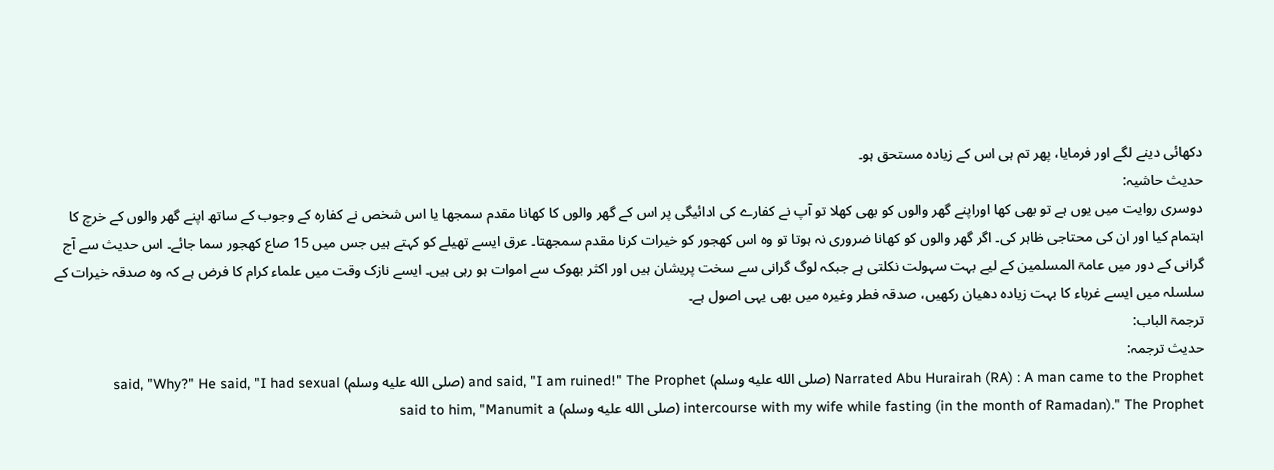دکھائی دینے لگے اور فرمایا، پھر تم ہی اس کے زیادہ مستحق ہو۔
حدیث حاشیہ:
دوسری روایت میں یوں ہے تو بھی کھا اوراپنے گھر والوں کو بھی کھلا تو آپ نے کفارے کی ادائیگی پر اس کے گھر والوں کا کھانا مقدم سمجھا یا اس شخص نے کفارہ کے وجوب کے ساتھ اپنے گھر والوں کے خرچ کا اہتمام کیا اور ان کی محتاجی ظاہر کی۔ اگر گھر والوں کو کھانا ضروری نہ ہوتا تو وہ اس کھجور کو خیرات کرنا مقدم سمجھتا۔ عرق ایسے تھیلے کو کہتے ہیں جس میں 15 صاع کھجور سما جائے۔ اس حدیث سے آج گرانی کے دور میں عامۃ المسلمین کے لیے بہت سہولت نکلتی ہے جبکہ لوگ گرانی سے سخت پریشان ہیں اور اکثر بھوک سے اموات ہو رہی ہیں۔ ایسے نازک وقت میں علماء کرام کا فرض ہے کہ وہ صدقہ خیرات کے سلسلہ میں ایسے غرباء کا بہت زیادہ دھیان رکھیں، صدقہ فطر وغیرہ میں بھی یہی اصول ہے۔
ترجمۃ الباب:
حدیث ترجمہ:
Narrated Abu Hurairah (RA) : A man came to the Prophet (صلى الله عليه وسلم) and said, "I am ruined!" The Prophet (صلى الله عليه وسلم) said, "Why?" He said, "I had sexual intercourse with my wife while fasting (in the month of Ramadan)." The Prophet (صلى الله عليه وسلم) said to him, "Manumit a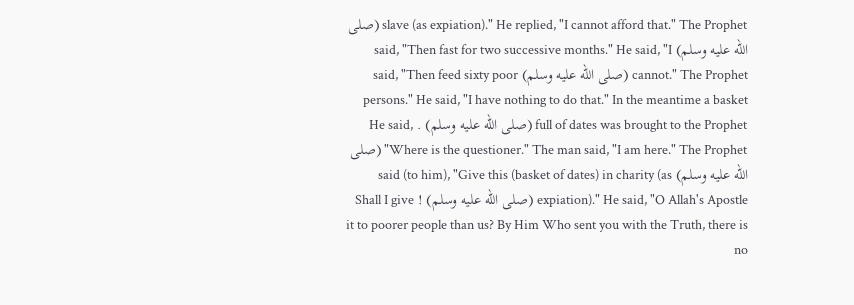slave (as expiation)." He replied, "I cannot afford that." The Prophet (صلى الله عليه وسلم) said, "Then fast for two successive months." He said, "I cannot." The Prophet (صلى الله عليه وسلم) said, "Then feed sixty poor persons." He said, "I have nothing to do that." In the meantime a basket full of dates was brought to the Prophet (صلى الله عليه وسلم) . He said, "Where is the questioner." The man said, "I am here." The Prophet (صلى الله عليه وسلم) said (to him), "Give this (basket of dates) in charity (as expiation)." He said, "O Allah's Apostle (صلى الله عليه وسلم) ! Shall I give it to poorer people than us? By Him Who sent you with the Truth, there is no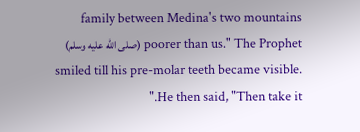family between Medina's two mountains poorer than us." The Prophet (صلى الله عليه وسلم) smiled till his pre-molar teeth became visible. He then said, "Then take it."